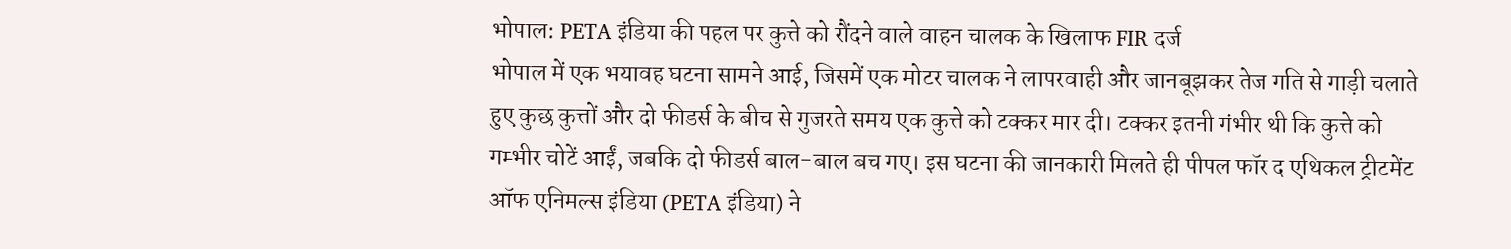भोपाल: PETA इंडिया की पहल पर कुत्ते को रौंदने वाले वाहन चालक के खिलाफ FIR दर्ज
भोपाल में एक भयावह घटना सामने आई, जिसमें एक मोटर चालक ने लापरवाही और जानबूझकर तेज गति से गाड़ी चलाते हुए कुछ कुत्तों और दो फीडर्स के बीच से गुजरते समय एक कुत्ते को टक्कर मार दी। टक्कर इतनी गंभीर थी कि कुत्ते को गम्भीर चोटें आईं, जबकि दो फीडर्स बाल-बाल बच गए। इस घटना की जानकारी मिलते ही पीपल फॉर द एथिकल ट्रीटमेंट ऑफ एनिमल्स इंडिया (PETA इंडिया) ने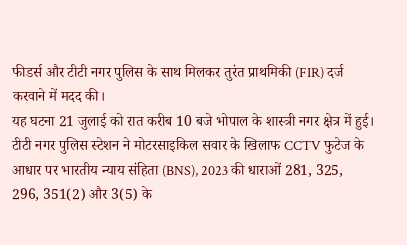फीडर्स और टीटी नगर पुलिस के साथ मिलकर तुरंत प्राथमिकी (FIR) दर्ज करवाने में मदद की।
यह घटना 21 जुलाई को रात करीब 10 बजे भोपाल के शास्त्री नगर क्षेत्र में हुई। टीटी नगर पुलिस स्टेशन ने मोटरसाइकिल सवार के खिलाफ CCTV फुटेज के आधार पर भारतीय न्याय संहिता (BNS), 2023 की धाराओं 281, 325, 296, 351(2) और 3(5) के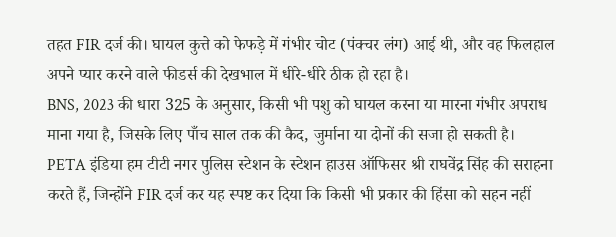तहत FIR दर्ज की। घायल कुत्ते को फेफड़े में गंभीर चोट (पंक्चर लंग) आई थी, और वह फिलहाल अपने प्यार करने वाले फीडर्स की देखभाल में धीरे-धीरे ठीक हो रहा है।
BNS, 2023 की धारा 325 के अनुसार, किसी भी पशु को घायल करना या मारना गंभीर अपराध माना गया है, जिसके लिए पाँच साल तक की कैद, जुर्माना या दोनों की सजा हो सकती है।
PETA इंडिया हम टीटी नगर पुलिस स्टेशन के स्टेशन हाउस ऑफिसर श्री राघवेंद्र सिंह की सराहना करते हैं, जिन्होंने FIR दर्ज कर यह स्पष्ट कर दिया कि किसी भी प्रकार की हिंसा को सहन नहीं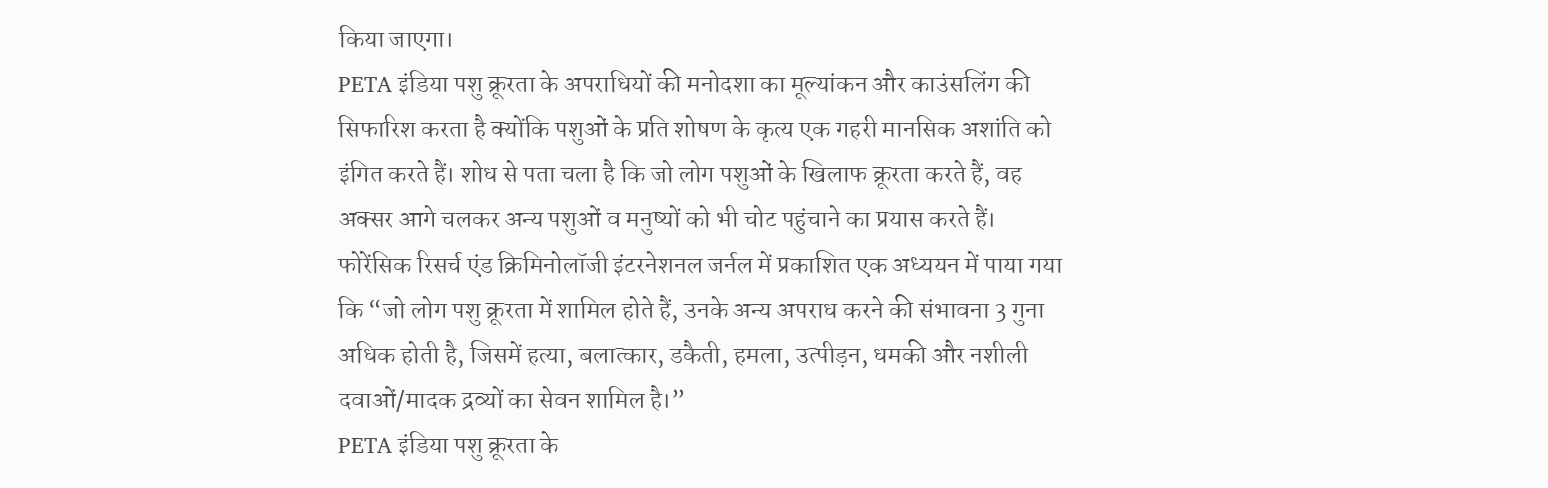किया जाएगा।
PETA इंडिया पशु क्रूरता के अपराधियों की मनोदशा का मूल्यांकन और काउंसलिंग की सिफारिश करता है क्योंकि पशुओं के प्रति शोषण के कृत्य एक गहरी मानसिक अशांति को इंगित करते हैं। शोध से पता चला है कि जो लोग पशुओं के खिलाफ क्रूरता करते हैं, वह अक्सर आगे चलकर अन्य पशुओं व मनुष्यों को भी चोट पहुंचाने का प्रयास करते हैं। फोरेंसिक रिसर्च एंड क्रिमिनोलॉजी इंटरनेशनल जर्नल में प्रकाशित एक अध्ययन में पाया गया कि “जो लोग पशु क्रूरता में शामिल होते हैं, उनके अन्य अपराध करने की संभावना 3 गुना अधिक होती है, जिसमें हत्या, बलात्कार, डकैती, हमला, उत्पीड़न, धमकी और नशीली दवाओं/मादक द्रव्यों का सेवन शामिल है।”
PETA इंडिया पशु क्रूरता के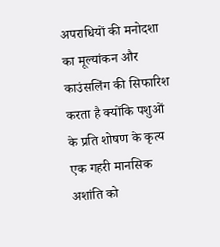अपराधियों की मनोदशा का मूल्यांकन और काउंसलिंग की सिफारिश करता है क्योंकि पशुओं के प्रति शोषण के कृत्य एक गहरी मानसिक अशांति को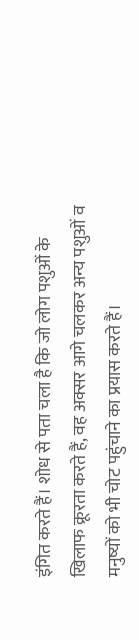इंगित करते हैं। शोध से पता चला है कि जो लोग पशुओं के खिलाफ क्रूरता करते हैं, वह अक्सर आगे चलकर अन्य पशुओं व मनुष्यों को भी चोट पहुंचाने का प्रयास करते हैं।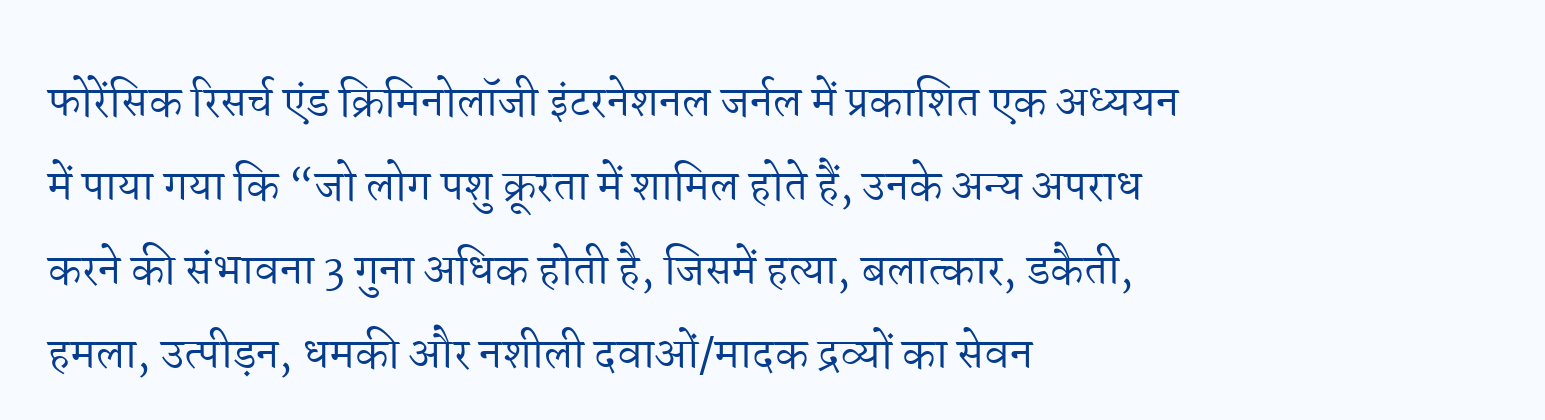फोरेंसिक रिसर्च एंड क्रिमिनोलॉजी इंटरनेशनल जर्नल में प्रकाशित एक अध्ययन में पाया गया कि “जो लोग पशु क्रूरता में शामिल होते हैं, उनके अन्य अपराध करने की संभावना 3 गुना अधिक होती है, जिसमें हत्या, बलात्कार, डकैती, हमला, उत्पीड़न, धमकी और नशीली दवाओं/मादक द्रव्यों का सेवन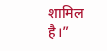शामिल है।”